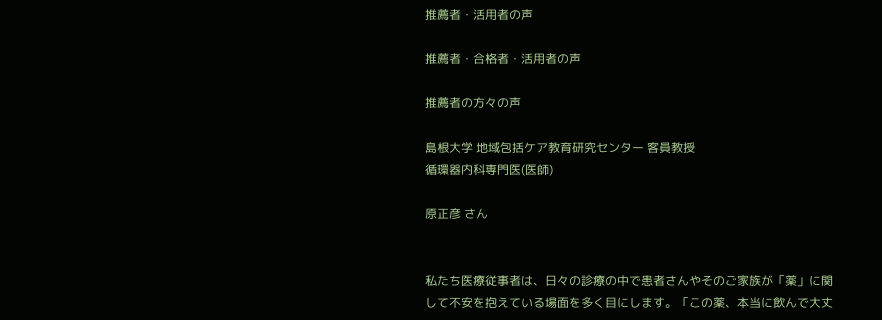推薦者・活用者の声

推薦者・合格者・活用者の声

推薦者の方々の声

島根大学 地域包括ケア教育研究センター 客員教授
循環器内科専門医(医師)

原正彦 さん


私たち医療従事者は、日々の診療の中で患者さんやそのご家族が「薬」に関して不安を抱えている場面を多く目にします。「この薬、本当に飲んで大丈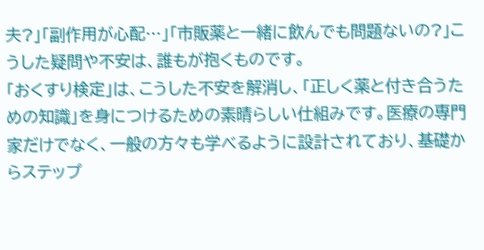夫?」「副作用が心配…」「市販薬と一緒に飲んでも問題ないの?」こうした疑問や不安は、誰もが抱くものです。
「おくすり検定」は、こうした不安を解消し、「正しく薬と付き合うための知識」を身につけるための素晴らしい仕組みです。医療の専門家だけでなく、一般の方々も学べるように設計されており、基礎からステップ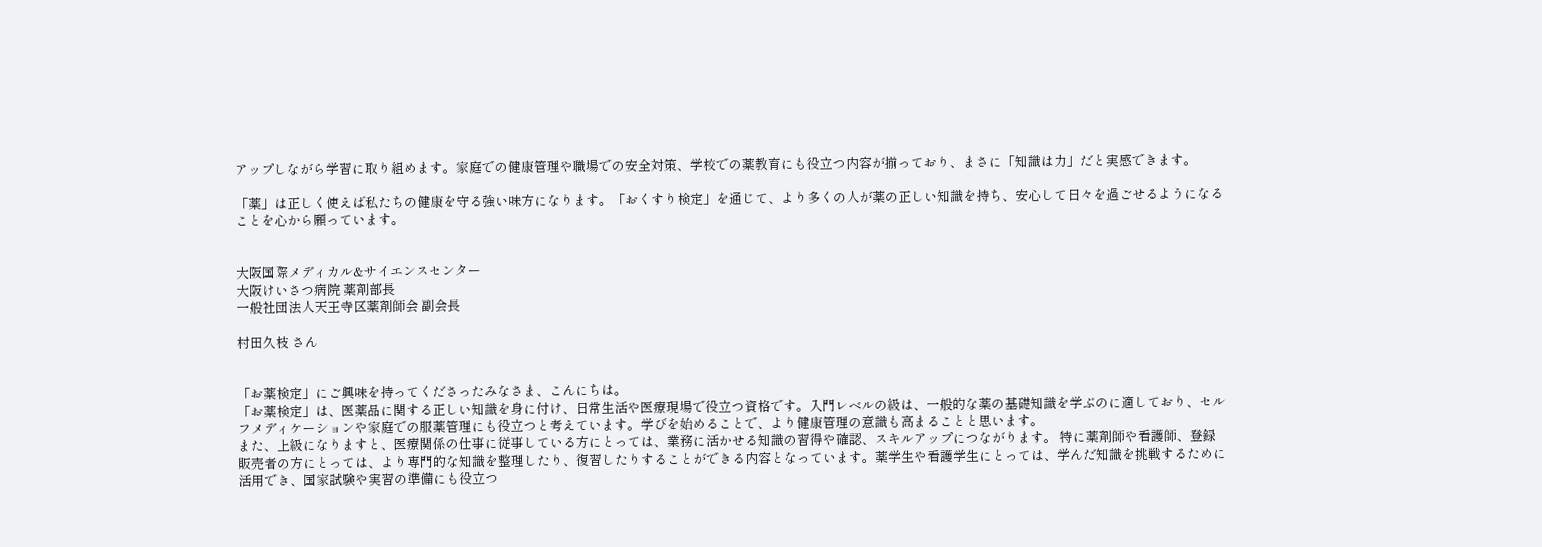アップしながら学習に取り組めます。家庭での健康管理や職場での安全対策、学校での薬教育にも役立つ内容が揃っており、まさに「知識は力」だと実感できます。

「薬」は正しく使えば私たちの健康を守る強い味方になります。「おくすり検定」を通じて、より多くの人が薬の正しい知識を持ち、安心して日々を過ごせるようになることを心から願っています。


大阪国際メディカル&サイエンスセンター
大阪けいさつ病院 薬剤部長
一般社団法人天王寺区薬剤師会 副会長

村田久枝 さん


「お薬検定」にご興味を持ってくださったみなさま、こんにちは。
「お薬検定」は、医薬品に関する正しい知識を身に付け、日常生活や医療現場で役立つ資格です。入門レベルの級は、一般的な薬の基礎知識を学ぶのに適しており、セルフメディケーションや家庭での服薬管理にも役立つと考えています。学びを始めることで、より健康管理の意識も高まることと思います。
また、上級になりますと、医療関係の仕事に従事している方にとっては、業務に活かせる知識の習得や確認、スキルアップにつながります。 特に薬剤師や看護師、登録販売者の方にとっては、より専門的な知識を整理したり、復習したりすることができる内容となっています。薬学生や看護学生にとっては、学んだ知識を挑戦するために活用でき、国家試験や実習の準備にも役立つ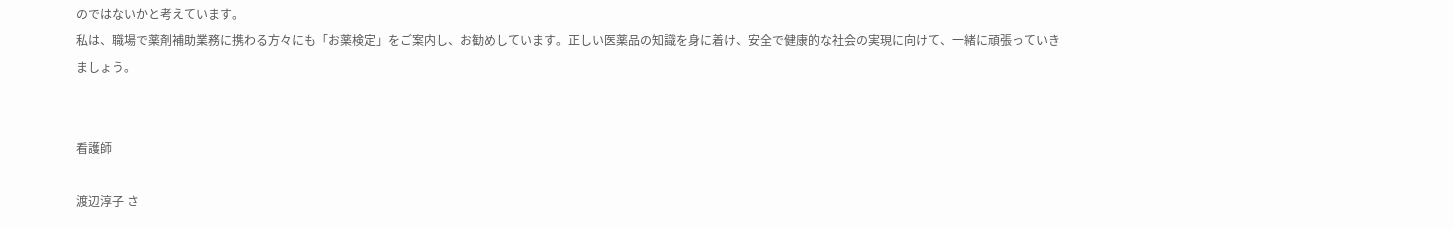のではないかと考えています。
私は、職場で薬剤補助業務に携わる方々にも「お薬検定」をご案内し、お勧めしています。正しい医薬品の知識を身に着け、安全で健康的な社会の実現に向けて、一緒に頑張っていきましょう。


看護師

渡辺淳子 さ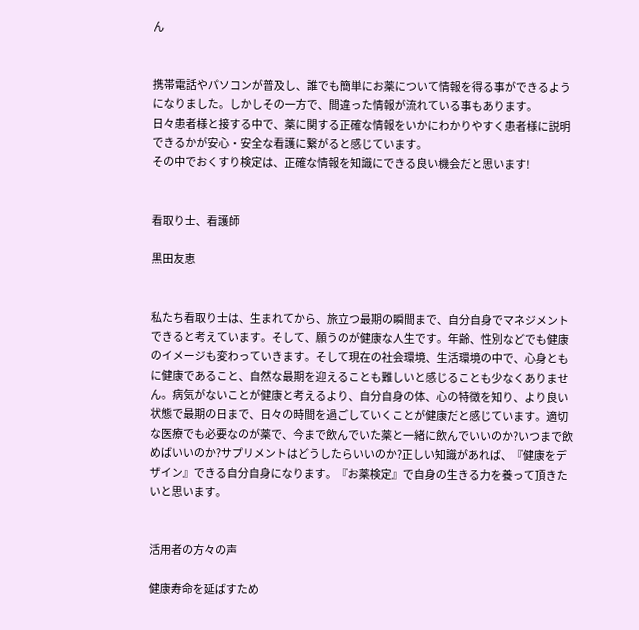ん


携帯電話やパソコンが普及し、誰でも簡単にお薬について情報を得る事ができるようになりました。しかしその一方で、間違った情報が流れている事もあります。
日々患者様と接する中で、薬に関する正確な情報をいかにわかりやすく患者様に説明できるかが安心・安全な看護に繋がると感じています。
その中でおくすり検定は、正確な情報を知識にできる良い機会だと思います!


看取り士、看護師

黒田友恵


私たち看取り士は、生まれてから、旅立つ最期の瞬間まで、自分自身でマネジメントできると考えています。そして、願うのが健康な人生です。年齢、性別などでも健康のイメージも変わっていきます。そして現在の社会環境、生活環境の中で、心身ともに健康であること、自然な最期を迎えることも難しいと感じることも少なくありません。病気がないことが健康と考えるより、自分自身の体、心の特徴を知り、より良い状態で最期の日まで、日々の時間を過ごしていくことが健康だと感じています。適切な医療でも必要なのが薬で、今まで飲んでいた薬と一緒に飲んでいいのか?いつまで飲めばいいのか?サプリメントはどうしたらいいのか?正しい知識があれば、『健康をデザイン』できる自分自身になります。『お薬検定』で自身の生きる力を養って頂きたいと思います。


活用者の方々の声

健康寿命を延ばすため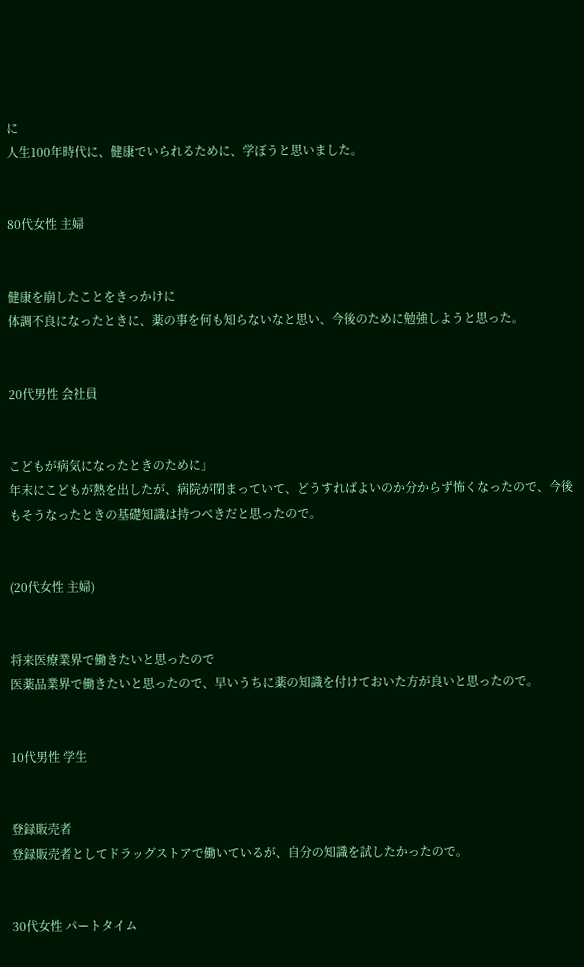に
人生100年時代に、健康でいられるために、学ぼうと思いました。


80代女性 主婦


健康を崩したことをきっかけに
体調不良になったときに、薬の事を何も知らないなと思い、今後のために勉強しようと思った。


20代男性 会社員


こどもが病気になったときのために」
年末にこどもが熱を出したが、病院が閉まっていて、どうすればよいのか分からず怖くなったので、今後もそうなったときの基礎知識は持つべきだと思ったので。


(20代女性 主婦)


将来医療業界で働きたいと思ったので
医薬品業界で働きたいと思ったので、早いうちに薬の知識を付けておいた方が良いと思ったので。


10代男性 学生


登録販売者
登録販売者としてドラッグストアで働いているが、自分の知識を試したかったので。


30代女性 パートタイム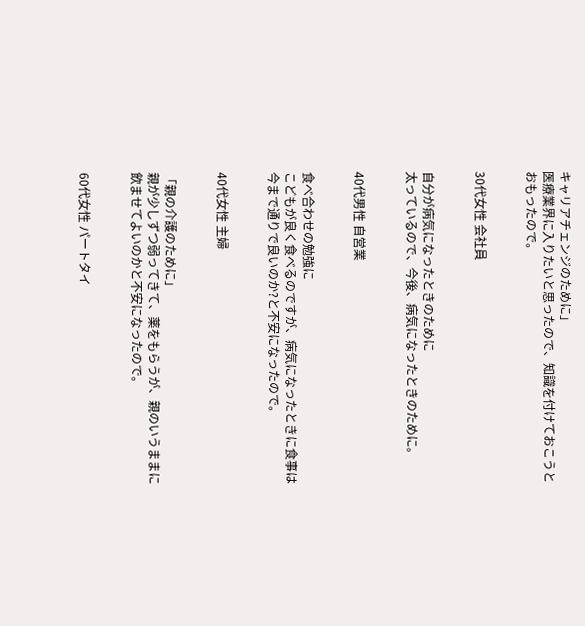キャリアチェンジのために」
医療業界に入りたいと思ったので、知識を付けておこうとおもったので。


30代女性 会社員


自分が病気になったときのために
太っているので、今後、病気になったときのために。


40代男性 自営業


食べ合わせの勉強に
こどもが良く食べるのですが、病気になったときに食事は今まで通りで良いのか?と不安になったので。


40代女性 主婦


「親の介護のために」
親が少しずつ弱ってきて、薬をもらうが、親のいうままに飲ませてよいのかと不安になったので。


60代女性 パートタイ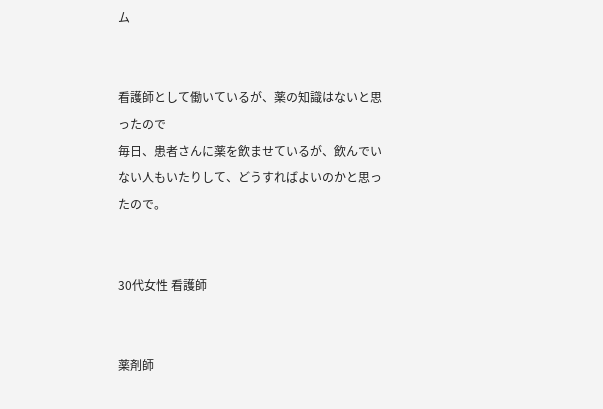ム


看護師として働いているが、薬の知識はないと思ったので
毎日、患者さんに薬を飲ませているが、飲んでいない人もいたりして、どうすればよいのかと思ったので。


30代女性 看護師


薬剤師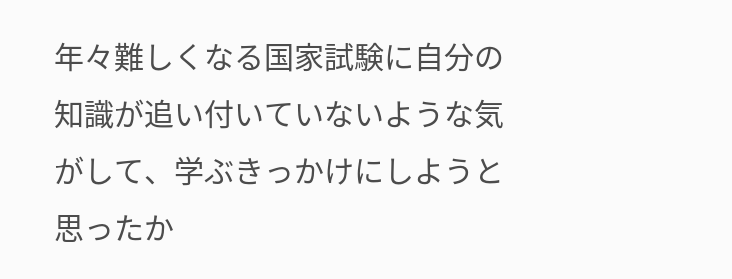年々難しくなる国家試験に自分の知識が追い付いていないような気がして、学ぶきっかけにしようと思ったか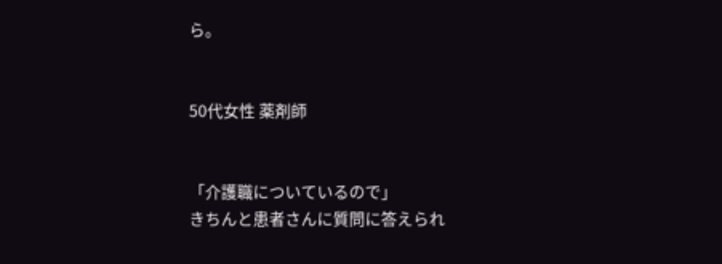ら。


50代女性 薬剤師


「介護職についているので」
きちんと患者さんに質問に答えられ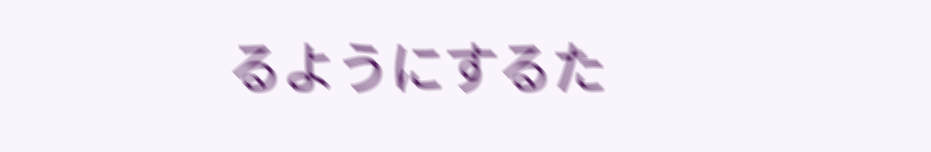るようにするた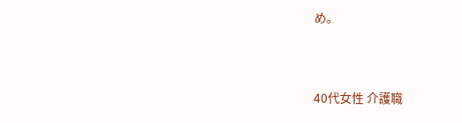め。


40代女性 介護職